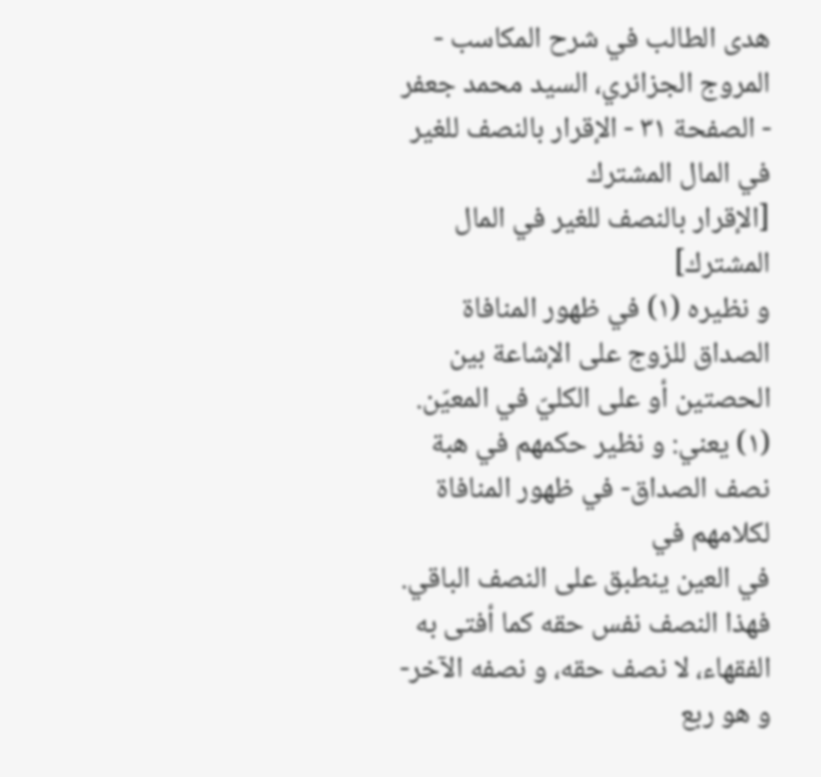هدى الطالب في شرح المكاسب - المروج الجزائري، السيد محمد جعفر - الصفحة ٣١ - الإقرار بالنصف للغير في المال المشترك
[الإقرار بالنصف للغير في المال المشترك]
و نظيره (١) في ظهور المنافاة
الصداق للزوج على الإشاعة بين الحصتين أو على الكليّ في المعيّن.
(١) يعني: و نظير حكمهم في هبة نصف الصداق- في ظهور المنافاة لكلامهم في
في العين ينطبق على النصف الباقي. فهذا النصف نفس حقه كما أفتى به الفقهاء، لا نصف حقه، و نصفه الآخر- و هو ربع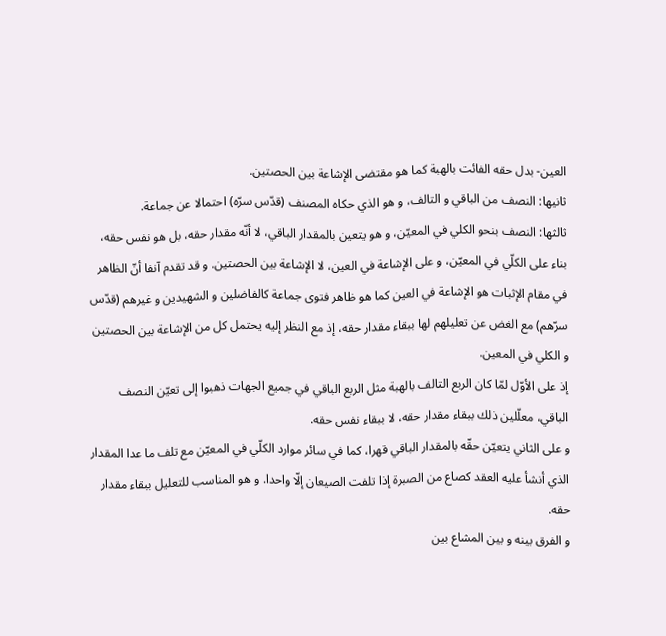العين- بدل حقه الفائت بالهبة كما هو مقتضى الإشاعة بين الحصتين.
ثانيها: النصف من الباقي و التالف، و هو الذي حكاه المصنف (قدّس سرّه) احتمالا عن جماعة.
ثالثها: النصف بنحو الكلي في المعيّن، و هو يتعين بالمقدار الباقي، لا أنّه مقدار حقه، بل هو نفس حقه، بناء على الكلّي في المعيّن، و على الإشاعة في العين، لا الإشاعة بين الحصتين. و قد تقدم آنفا أنّ الظاهر في مقام الإثبات هو الإشاعة في العين كما هو ظاهر فتوى جماعة كالفاضلين و الشهيدين و غيرهم (قدّس سرّهم) مع الغض عن تعليلهم لها ببقاء مقدار حقه، إذ مع النظر إليه يحتمل كل من الإشاعة بين الحصتين و الكلي في المعين.
إذ على الأوّل لمّا كان الربع التالف بالهبة مثل الربع الباقي في جميع الجهات ذهبوا إلى تعيّن النصف الباقي، معلّلين ذلك ببقاء مقدار حقه، لا ببقاء نفس حقه.
و على الثاني يتعيّن حقّه بالمقدار الباقي قهرا، كما في سائر موارد الكلّي في المعيّن مع تلف ما عدا المقدار الذي أنشأ عليه العقد كصاع من الصبرة إذا تلفت الصيعان إلّا واحدا. و هو المناسب للتعليل ببقاء مقدار حقه.
و الفرق بينه و بين المشاع بين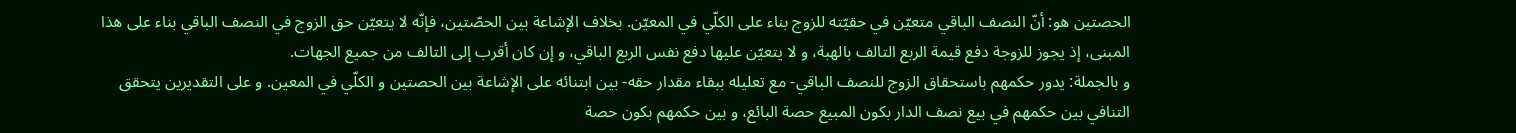الحصتين هو: أنّ النصف الباقي متعيّن في حقيّته للزوج بناء على الكلّي في المعيّن. بخلاف الإشاعة بين الحصّتين، فإنّه لا يتعيّن حق الزوج في النصف الباقي بناء على هذا المبنى، إذ يجوز للزوجة دفع قيمة الربع التالف بالهبة، و لا يتعيّن عليها دفع نفس الربع الباقي، و إن كان أقرب إلى التالف من جميع الجهات.
و بالجملة: يدور حكمهم باستحقاق الزوج للنصف الباقي- مع تعليله ببقاء مقدار حقه- بين ابتنائه على الإشاعة بين الحصتين و الكلّي في المعين. و على التقديرين يتحقق التنافي بين حكمهم في بيع نصف الدار بكون المبيع حصة البائع، و بين حكمهم بكون حصة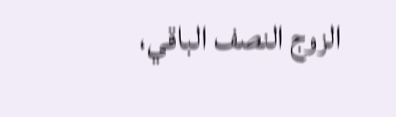الزوج النصف الباقي،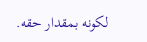لكونه بمقدار حقه.